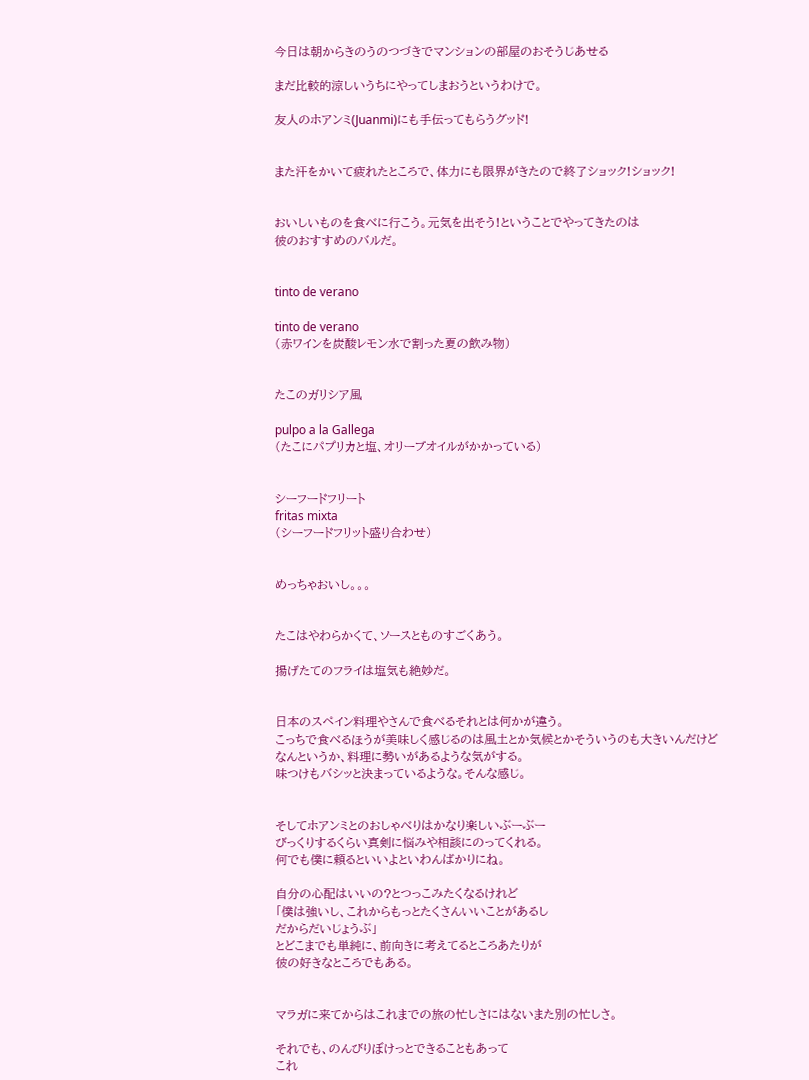今日は朝からきのうのつづきでマンションの部屋のおそうじあせる

まだ比較的涼しいうちにやってしまおうというわけで。

友人のホアンミ(Juanmi)にも手伝ってもらうグッド!


また汗をかいて疲れたところで、体力にも限界がきたので終了ショック!ショック!


おいしいものを食べに行こう。元気を出そう!ということでやってきたのは
彼のおすすめのバルだ。


tinto de verano

tinto de verano
(赤ワインを炭酸レモン水で割った夏の飲み物)


たこのガリシア風

pulpo a la Gallega
(たこにパプリカと塩、オリーブオイルがかかっている)


シーフードフリート
fritas mixta
(シーフードフリット盛り合わせ)


めっちゃおいし。。。


たこはやわらかくて、ソースとものすごくあう。

揚げたてのフライは塩気も絶妙だ。


日本のスペイン料理やさんで食べるそれとは何かが違う。
こっちで食べるほうが美味しく感じるのは風土とか気候とかそういうのも大きいんだけど
なんというか、料理に勢いがあるような気がする。
味つけもバシッと決まっているような。そんな感じ。


そしてホアンミとのおしゃべりはかなり楽しいぶーぶー
びっくりするくらい真剣に悩みや相談にのってくれる。
何でも僕に頼るといいよといわんばかりにね。

自分の心配はいいの?とつっこみたくなるけれど
「僕は強いし、これからもっとたくさんいいことがあるし
だからだいじょうぶ」
とどこまでも単純に、前向きに考えてるところあたりが
彼の好きなところでもある。


マラガに来てからはこれまでの旅の忙しさにはないまた別の忙しさ。

それでも、のんびりぼけっとできることもあって
これ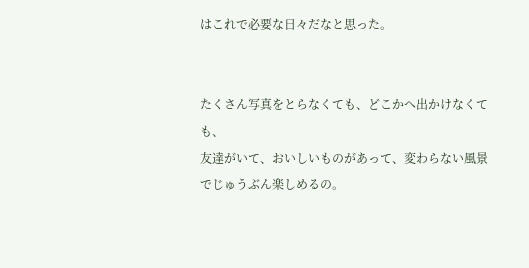はこれで必要な日々だなと思った。


たくさん写真をとらなくても、どこかへ出かけなくても、
友達がいて、おいしいものがあって、変わらない風景でじゅうぶん楽しめるの。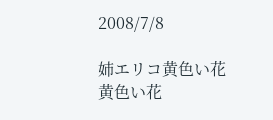2008/7/8

姉エリコ黄色い花黄色い花